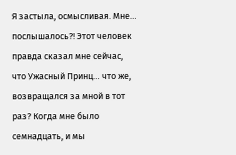Я застыла, осмысливая. Мне… послышалось?! Этот человек правда сказал мне сейчас, что Ужасный Принц… что же, возвращался за мной в тот раз? Когда мне было семнадцать, и мы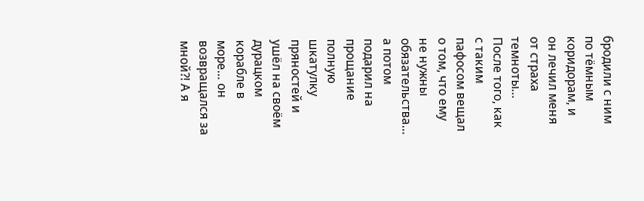бродили с ним по тёмным коридорам, и он лечил меня от страха темноты… После того, как с таким пафосом вещал о том, что ему не нужны обязательства… а потом подарил на прощание полную шкатулку пряностей и ушёл на своём дурацком корабле в море… он возвращался за мной?! А я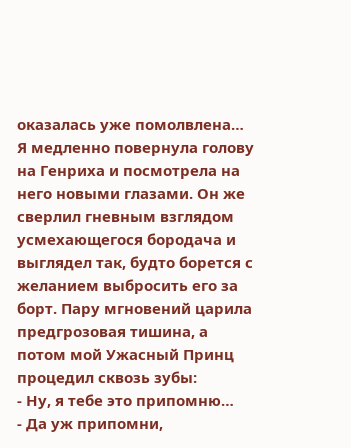оказалась уже помолвлена…
Я медленно повернула голову на Генриха и посмотрела на него новыми глазами. Он же сверлил гневным взглядом усмехающегося бородача и выглядел так, будто борется с желанием выбросить его за борт. Пару мгновений царила предгрозовая тишина, а потом мой Ужасный Принц процедил сквозь зубы:
- Ну, я тебе это припомню…
- Да уж припомни,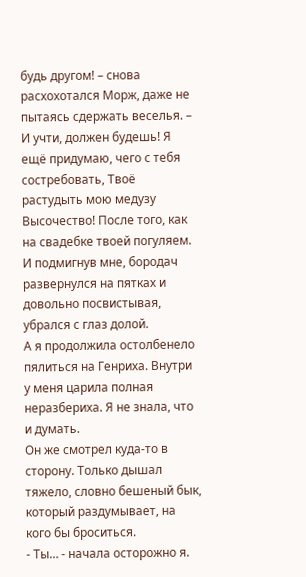будь другом! – снова расхохотался Морж, даже не пытаясь сдержать веселья. – И учти, должен будешь! Я ещё придумаю, чего с тебя состребовать, Твоё растудыть мою медузу Высочество! После того, как на свадебке твоей погуляем.
И подмигнув мне, бородач развернулся на пятках и довольно посвистывая, убрался с глаз долой.
А я продолжила остолбенело пялиться на Генриха. Внутри у меня царила полная неразбериха. Я не знала, что и думать.
Он же смотрел куда-то в сторону. Только дышал тяжело, словно бешеный бык, который раздумывает, на кого бы броситься.
- Ты… - начала осторожно я.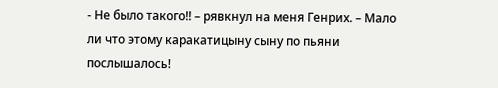- Не было такого!! – рявкнул на меня Генрих. – Мало ли что этому каракатицыну сыну по пьяни послышалось!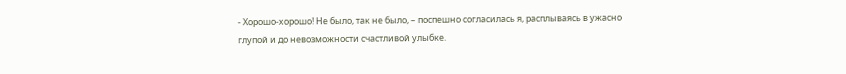- Хорошо-хорошо! Не было, так не было, – поспешно согласилась я, расплываясь в ужасно глупой и до невозможности счастливой улыбке.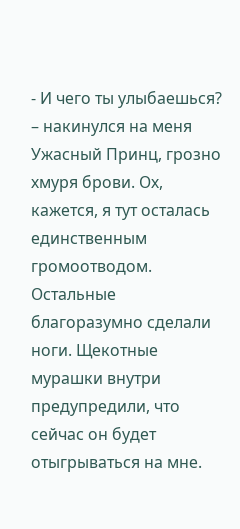- И чего ты улыбаешься? – накинулся на меня Ужасный Принц, грозно хмуря брови. Ох, кажется, я тут осталась единственным громоотводом. Остальные благоразумно сделали ноги. Щекотные мурашки внутри предупредили, что сейчас он будет отыгрываться на мне.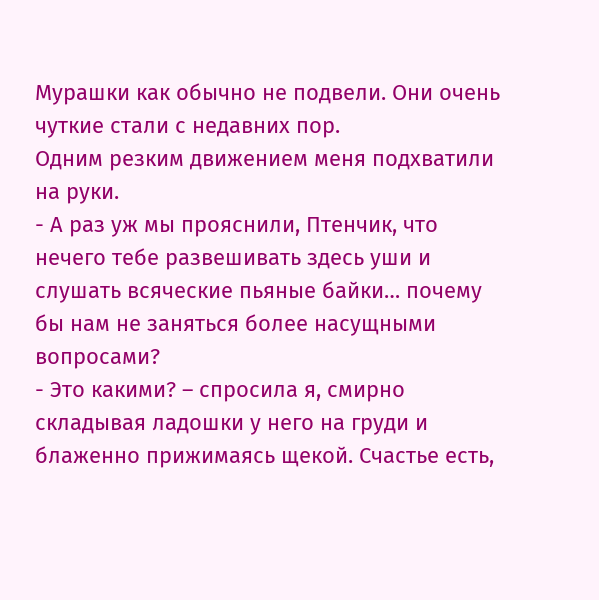Мурашки как обычно не подвели. Они очень чуткие стали с недавних пор.
Одним резким движением меня подхватили на руки.
- А раз уж мы прояснили, Птенчик, что нечего тебе развешивать здесь уши и слушать всяческие пьяные байки… почему бы нам не заняться более насущными вопросами?
- Это какими? – спросила я, смирно складывая ладошки у него на груди и блаженно прижимаясь щекой. Счастье есть,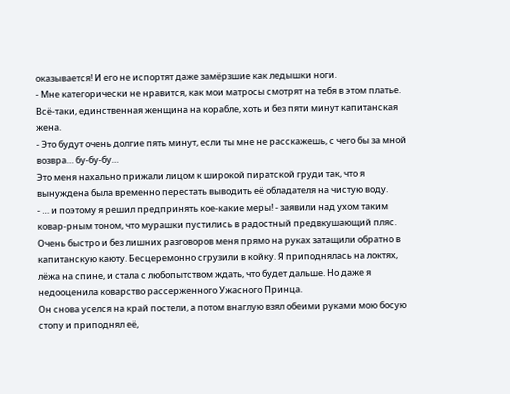оказывается! И его не испортят даже замёрзшие как ледышки ноги.
- Мне категорически не нравится, как мои матросы смотрят на тебя в этом платье. Всё-таки, единственная женщина на корабле, хоть и без пяти минут капитанская жена.
- Это будут очень долгие пять минут, если ты мне не расскажешь, с чего бы за мной возвра… бу-бу-бу…
Это меня нахально прижали лицом к широкой пиратской груди так, что я вынуждена была временно перестать выводить её обладателя на чистую воду.
- … и поэтому я решил предпринять кое-какие меры! - заявили над ухом таким ковар-рным тоном, что мурашки пустились в радостный предвкушающий пляс.
Очень быстро и без лишних разговоров меня прямо на руках затащили обратно в капитанскую каюту. Бесцеремонно сгрузили в койку. Я приподнялась на локтях, лёжа на спине, и стала с любопытством ждать, что будет дальше. Но даже я недооценила коварство рассерженного Ужасного Принца.
Он снова уселся на край постели, а потом внаглую взял обеими руками мою босую стопу и приподнял её,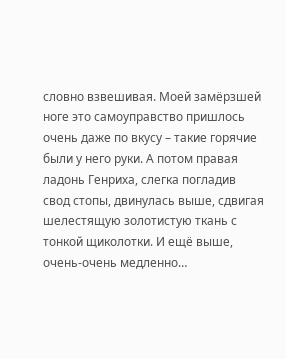словно взвешивая. Моей замёрзшей ноге это самоуправство пришлось очень даже по вкусу – такие горячие были у него руки. А потом правая ладонь Генриха, слегка погладив свод стопы, двинулась выше, сдвигая шелестящую золотистую ткань с тонкой щиколотки. И ещё выше, очень-очень медленно…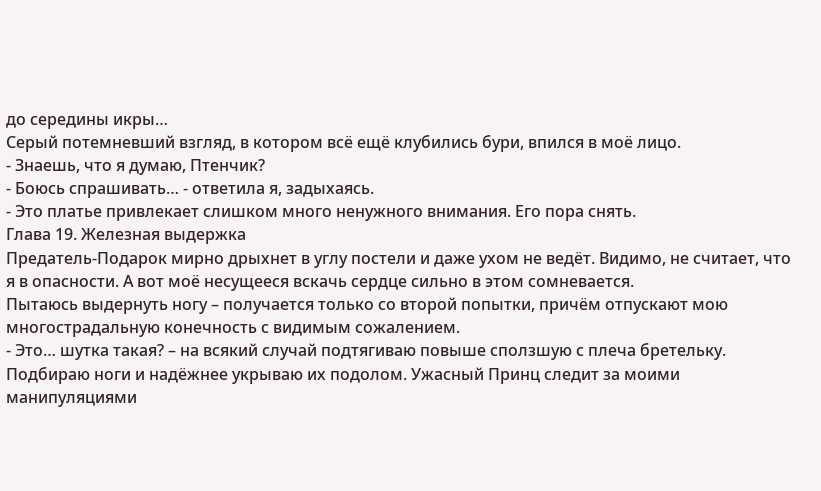до середины икры…
Серый потемневший взгляд, в котором всё ещё клубились бури, впился в моё лицо.
- Знаешь, что я думаю, Птенчик?
- Боюсь спрашивать… - ответила я, задыхаясь.
- Это платье привлекает слишком много ненужного внимания. Его пора снять.
Глава 19. Железная выдержка
Предатель-Подарок мирно дрыхнет в углу постели и даже ухом не ведёт. Видимо, не считает, что я в опасности. А вот моё несущееся вскачь сердце сильно в этом сомневается.
Пытаюсь выдернуть ногу – получается только со второй попытки, причём отпускают мою многострадальную конечность с видимым сожалением.
- Это… шутка такая? – на всякий случай подтягиваю повыше сползшую с плеча бретельку. Подбираю ноги и надёжнее укрываю их подолом. Ужасный Принц следит за моими манипуляциями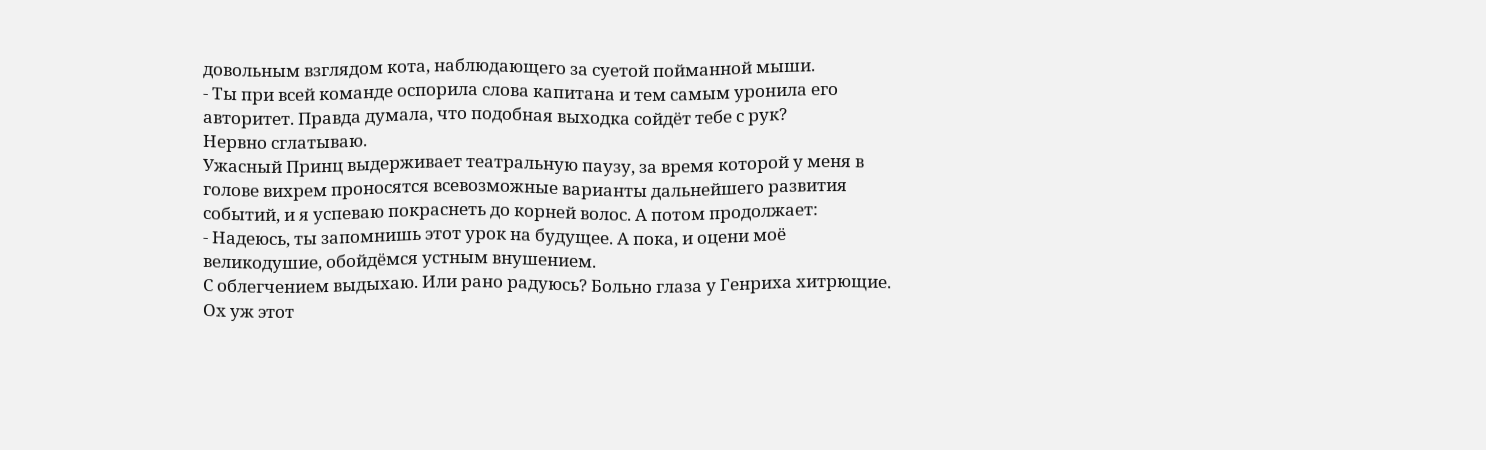довольным взглядом кота, наблюдающего за суетой пойманной мыши.
- Ты при всей команде оспорила слова капитана и тем самым уронила его авторитет. Правда думала, что подобная выходка сойдёт тебе с рук?
Нервно сглатываю.
Ужасный Принц выдерживает театральную паузу, за время которой у меня в голове вихрем проносятся всевозможные варианты дальнейшего развития событий, и я успеваю покраснеть до корней волос. А потом продолжает:
- Надеюсь, ты запомнишь этот урок на будущее. А пока, и оцени моё великодушие, обойдёмся устным внушением.
С облегчением выдыхаю. Или рано радуюсь? Больно глаза у Генриха хитрющие. Ох уж этот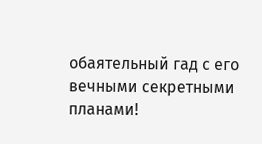обаятельный гад с его вечными секретными планами!